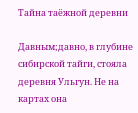Тайна таёжной деревни

Давным;давно, в глубине сибирской тайги, стояла деревня Ульгун. Не на картах она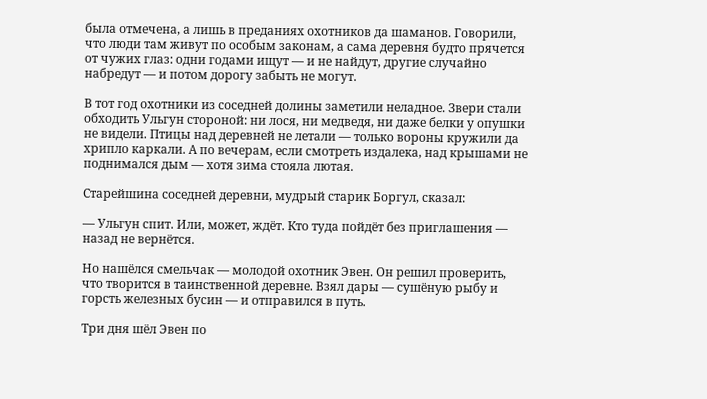была отмечена, а лишь в преданиях охотников да шаманов. Говорили, что люди там живут по особым законам, а сама деревня будто прячется от чужих глаз: одни годами ищут — и не найдут, другие случайно набредут — и потом дорогу забыть не могут.

В тот год охотники из соседней долины заметили неладное. Звери стали обходить Ульгун стороной: ни лося, ни медведя, ни даже белки у опушки не видели. Птицы над деревней не летали — только вороны кружили да хрипло каркали. А по вечерам, если смотреть издалека, над крышами не поднимался дым — хотя зима стояла лютая.

Старейшина соседней деревни, мудрый старик Боргул, сказал:

— Ульгун спит. Или, может, ждёт. Кто туда пойдёт без приглашения — назад не вернётся.

Но нашёлся смельчак — молодой охотник Эвен. Он решил проверить, что творится в таинственной деревне. Взял дары — сушёную рыбу и горсть железных бусин — и отправился в путь.

Три дня шёл Эвен по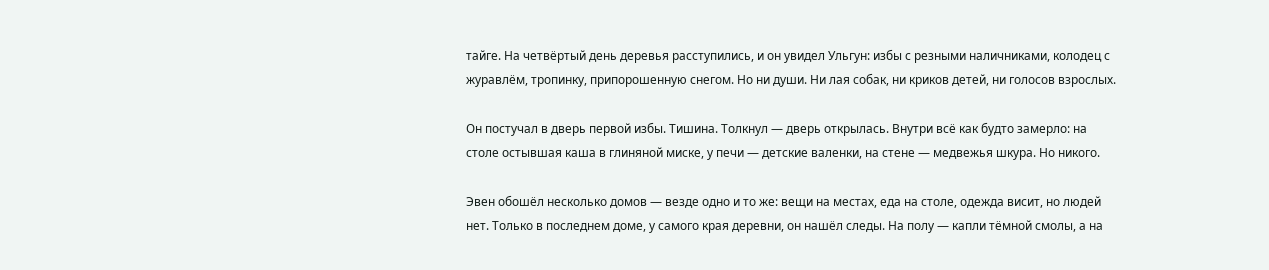тайге. На четвёртый день деревья расступились, и он увидел Ульгун: избы с резными наличниками, колодец с журавлём, тропинку, припорошенную снегом. Но ни души. Ни лая собак, ни криков детей, ни голосов взрослых.

Он постучал в дверь первой избы. Тишина. Толкнул — дверь открылась. Внутри всё как будто замерло: на столе остывшая каша в глиняной миске, у печи — детские валенки, на стене — медвежья шкура. Но никого.

Эвен обошёл несколько домов — везде одно и то же: вещи на местах, еда на столе, одежда висит, но людей нет. Только в последнем доме, у самого края деревни, он нашёл следы. На полу — капли тёмной смолы, а на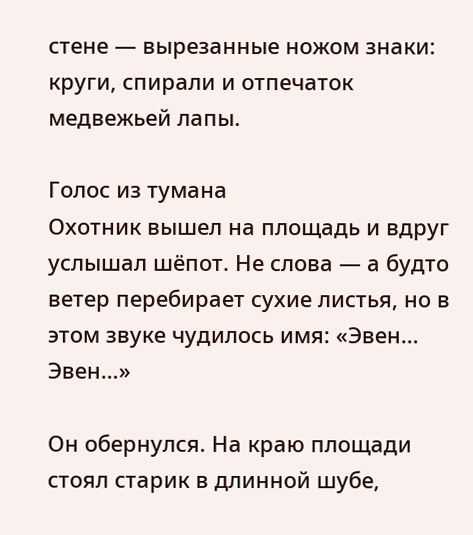стене — вырезанные ножом знаки: круги, спирали и отпечаток медвежьей лапы.

Голос из тумана
Охотник вышел на площадь и вдруг услышал шёпот. Не слова — а будто ветер перебирает сухие листья, но в этом звуке чудилось имя: «Эвен… Эвен…»

Он обернулся. На краю площади стоял старик в длинной шубе,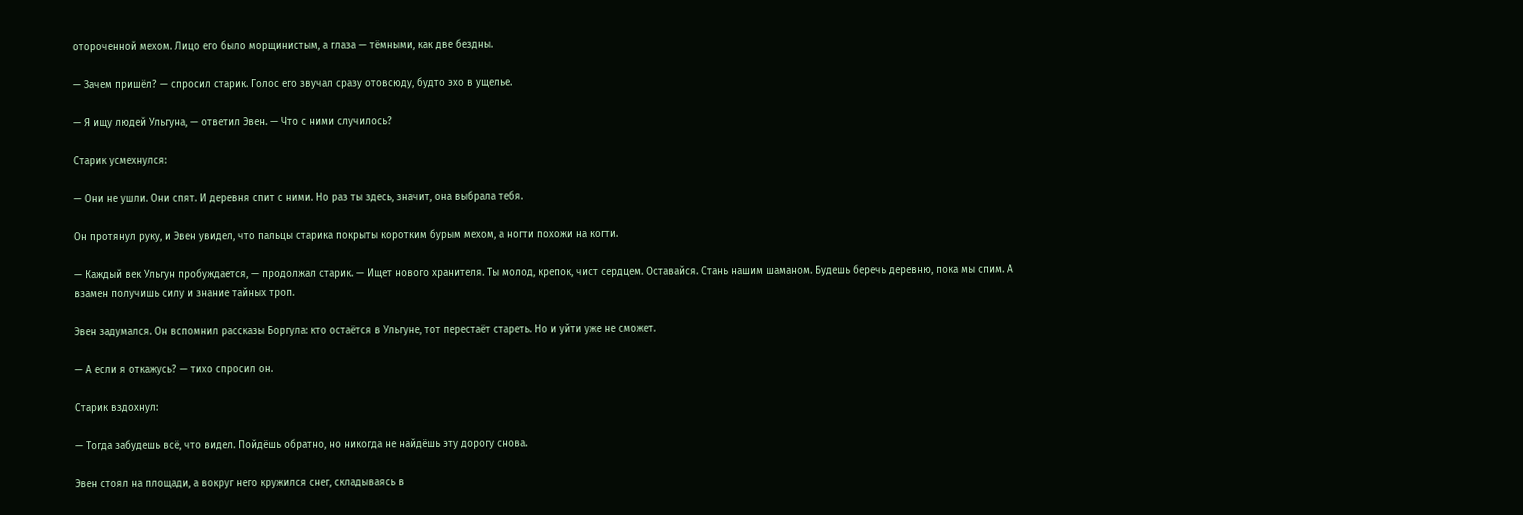отороченной мехом. Лицо его было морщинистым, а глаза — тёмными, как две бездны.

— Зачем пришёл? — спросил старик. Голос его звучал сразу отовсюду, будто эхо в ущелье.

— Я ищу людей Ульгуна, — ответил Эвен. — Что с ними случилось?

Старик усмехнулся:

— Они не ушли. Они спят. И деревня спит с ними. Но раз ты здесь, значит, она выбрала тебя.

Он протянул руку, и Эвен увидел, что пальцы старика покрыты коротким бурым мехом, а ногти похожи на когти.

— Каждый век Ульгун пробуждается, — продолжал старик. — Ищет нового хранителя. Ты молод, крепок, чист сердцем. Оставайся. Стань нашим шаманом. Будешь беречь деревню, пока мы спим. А взамен получишь силу и знание тайных троп.

Эвен задумался. Он вспомнил рассказы Боргула: кто остаётся в Ульгуне, тот перестаёт стареть. Но и уйти уже не сможет.

— А если я откажусь? — тихо спросил он.

Старик вздохнул:

— Тогда забудешь всё, что видел. Пойдёшь обратно, но никогда не найдёшь эту дорогу снова.

Эвен стоял на площади, а вокруг него кружился снег, складываясь в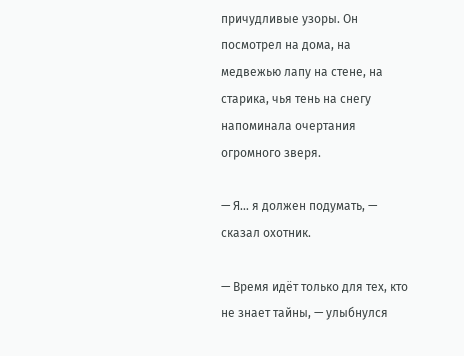причудливые узоры. Он посмотрел на дома, на медвежью лапу на стене, на старика, чья тень на снегу напоминала очертания огромного зверя.

— Я… я должен подумать, — сказал охотник.

— Время идёт только для тех, кто не знает тайны, — улыбнулся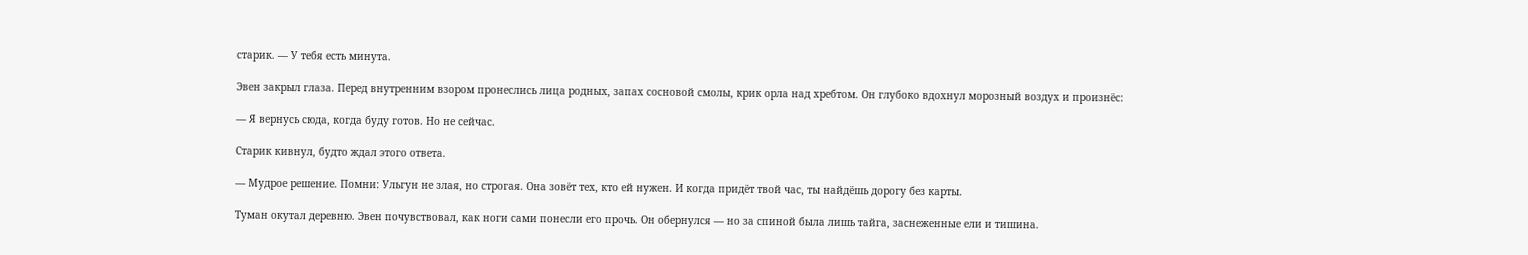старик. — У тебя есть минута.

Эвен закрыл глаза. Перед внутренним взором пронеслись лица родных, запах сосновой смолы, крик орла над хребтом. Он глубоко вдохнул морозный воздух и произнёс:

— Я вернусь сюда, когда буду готов. Но не сейчас.

Старик кивнул, будто ждал этого ответа.

— Мудрое решение. Помни: Ульгун не злая, но строгая. Она зовёт тех, кто ей нужен. И когда придёт твой час, ты найдёшь дорогу без карты.

Туман окутал деревню. Эвен почувствовал, как ноги сами понесли его прочь. Он обернулся — но за спиной была лишь тайга, заснеженные ели и тишина.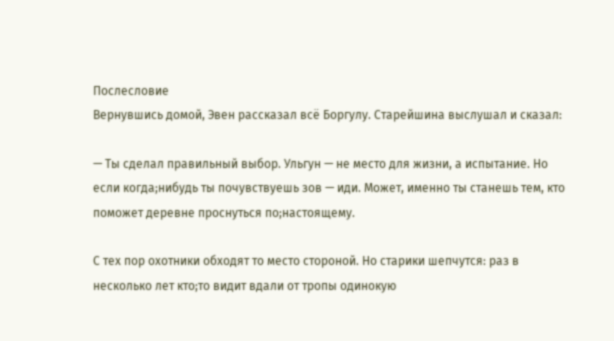Послесловие
Вернувшись домой, Эвен рассказал всё Боргулу. Старейшина выслушал и сказал:

— Ты сделал правильный выбор. Ульгун — не место для жизни, а испытание. Но если когда;нибудь ты почувствуешь зов — иди. Может, именно ты станешь тем, кто поможет деревне проснуться по;настоящему.

С тех пор охотники обходят то место стороной. Но старики шепчутся: раз в несколько лет кто;то видит вдали от тропы одинокую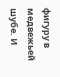фигуру в медвежьей шубе. И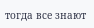тогда все знают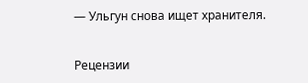— Ульгун снова ищет хранителя.


Рецензии